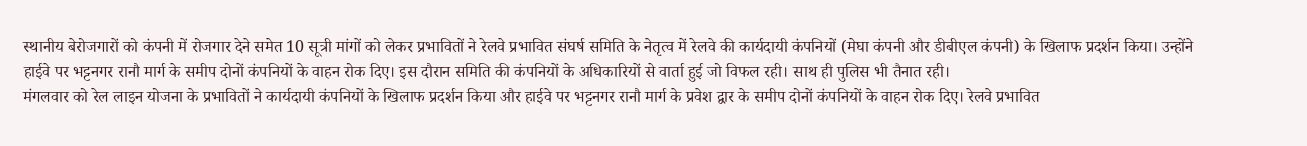स्थानीय बेरोजगारों को कंपनी में रोजगार देने समेत 10 सूत्री मांगों को लेकर प्रभावितों ने रेलवे प्रभावित संघर्ष समिति के नेतृत्व में रेलवे की कार्यदायी कंपनियों (मेघा कंपनी और डीबीएल कंपनी) के खिलाफ प्रदर्शन किया। उन्होंने हाईवे पर भट्टनगर रानौ मार्ग के समीप दोनों कंपनियों के वाहन रोक दिए। इस दौरान समिति की कंपनियों के अधिकारियों से वार्ता हुई जो विफल रही। साथ ही पुलिस भी तैनात रही।
मंगलवार को रेल लाइन योजना के प्रभावितों ने कार्यदायी कंपनियों के खिलाफ प्रदर्शन किया और हाईवे पर भट्टनगर रानौ मार्ग के प्रवेश द्वार के समीप दोनों कंपनियों के वाहन रोक दिए। रेलवे प्रभावित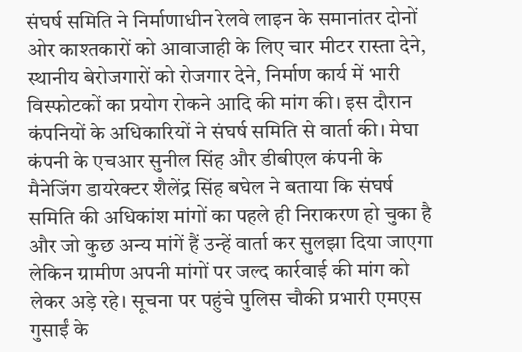संघर्ष समिति ने निर्माणाधीन रेलवे लाइन के समानांतर दोनों ओर काश्तकारों को आवाजाही के लिए चार मीटर रास्ता देने, स्थानीय बेरोजगारों को रोजगार देने, निर्माण कार्य में भारी विस्फोटकों का प्रयोग रोकने आदि की मांग की। इस दौरान कंपनियों के अधिकारियों ने संघर्ष समिति से वार्ता की। मेघा कंपनी के एचआर सुनील सिंह और डीबीएल कंपनी के मैनेजिंग डायरेक्टर शैलेंद्र सिंह बघेल ने बताया कि संघर्ष समिति की अधिकांश मांगों का पहले ही निराकरण हो चुका है और जो कुछ अन्य मांगें हैं उन्हें वार्ता कर सुलझा दिया जाएगा लेकिन ग्रामीण अपनी मांगों पर जल्द कार्रवाई की मांग को लेकर अड़े रहे। सूचना पर पहुंचे पुलिस चौकी प्रभारी एमएस गुसाईं के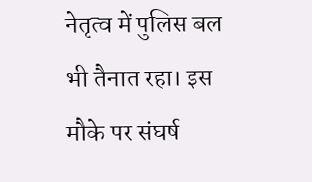नेतृत्व में पुलिस बल भी तैनात रहा। इस मौके पर संघर्ष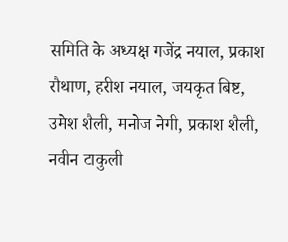समिति के अध्यक्ष गजेंद्र नयाल, प्रकाश रौथाण, हरीश नयाल, जयकृत बिष्ट, उमेश शैली, मनोज नेगी, प्रकाश शैली, नवीन टाकुली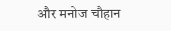और मनोज चौहान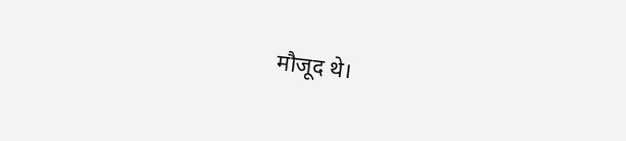मौजूद थे।